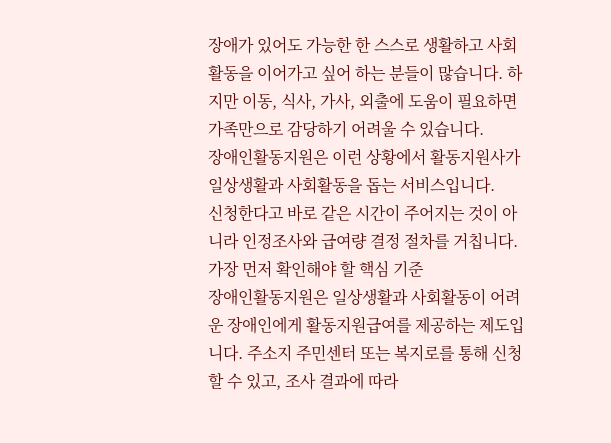장애가 있어도 가능한 한 스스로 생활하고 사회활동을 이어가고 싶어 하는 분들이 많습니다. 하지만 이동, 식사, 가사, 외출에 도움이 필요하면 가족만으로 감당하기 어려울 수 있습니다.
장애인활동지원은 이런 상황에서 활동지원사가 일상생활과 사회활동을 돕는 서비스입니다.
신청한다고 바로 같은 시간이 주어지는 것이 아니라 인정조사와 급여량 결정 절차를 거칩니다.
가장 먼저 확인해야 할 핵심 기준
장애인활동지원은 일상생활과 사회활동이 어려운 장애인에게 활동지원급여를 제공하는 제도입니다. 주소지 주민센터 또는 복지로를 통해 신청할 수 있고, 조사 결과에 따라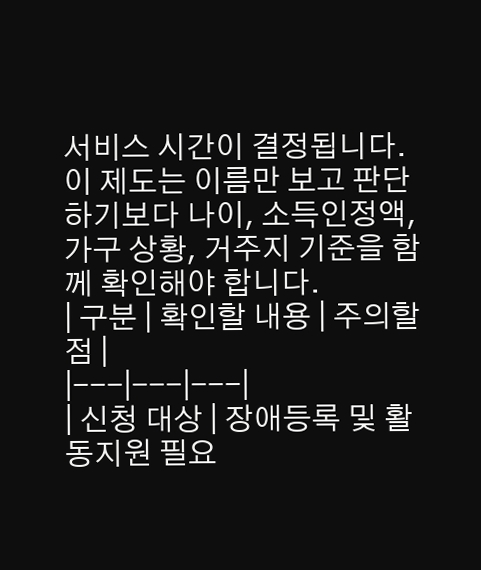서비스 시간이 결정됩니다.
이 제도는 이름만 보고 판단하기보다 나이, 소득인정액, 가구 상황, 거주지 기준을 함께 확인해야 합니다.
| 구분 | 확인할 내용 | 주의할 점 |
|---|---|---|
| 신청 대상 | 장애등록 및 활동지원 필요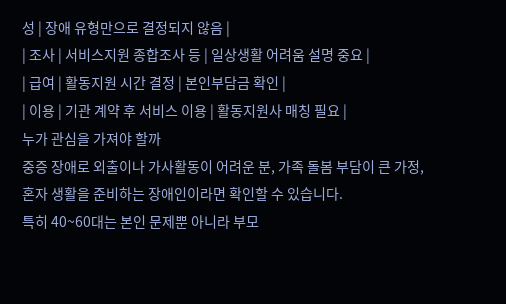성 | 장애 유형만으로 결정되지 않음 |
| 조사 | 서비스지원 종합조사 등 | 일상생활 어려움 설명 중요 |
| 급여 | 활동지원 시간 결정 | 본인부담금 확인 |
| 이용 | 기관 계약 후 서비스 이용 | 활동지원사 매칭 필요 |
누가 관심을 가져야 할까
중증 장애로 외출이나 가사활동이 어려운 분, 가족 돌봄 부담이 큰 가정, 혼자 생활을 준비하는 장애인이라면 확인할 수 있습니다.
특히 40~60대는 본인 문제뿐 아니라 부모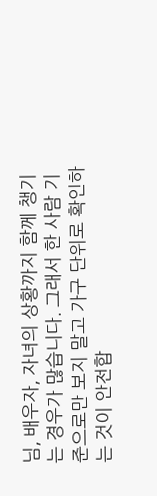님, 배우자, 자녀의 상황까지 함께 챙기는 경우가 많습니다. 그래서 한 사람 기준으로만 보지 말고 가구 단위로 확인하는 것이 안전합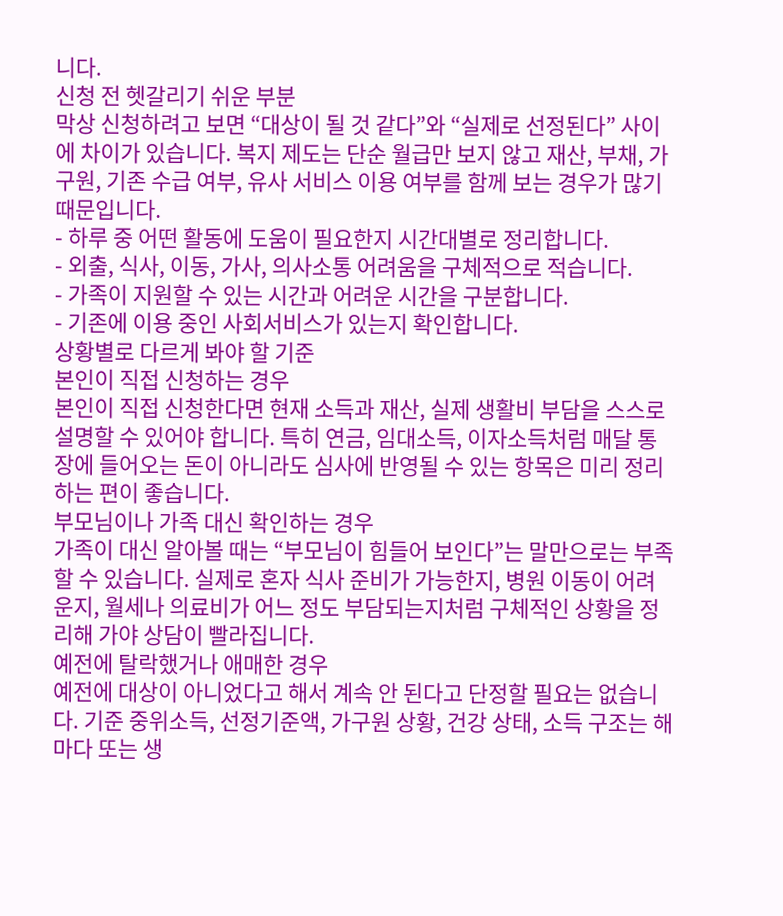니다.
신청 전 헷갈리기 쉬운 부분
막상 신청하려고 보면 “대상이 될 것 같다”와 “실제로 선정된다” 사이에 차이가 있습니다. 복지 제도는 단순 월급만 보지 않고 재산, 부채, 가구원, 기존 수급 여부, 유사 서비스 이용 여부를 함께 보는 경우가 많기 때문입니다.
- 하루 중 어떤 활동에 도움이 필요한지 시간대별로 정리합니다.
- 외출, 식사, 이동, 가사, 의사소통 어려움을 구체적으로 적습니다.
- 가족이 지원할 수 있는 시간과 어려운 시간을 구분합니다.
- 기존에 이용 중인 사회서비스가 있는지 확인합니다.
상황별로 다르게 봐야 할 기준
본인이 직접 신청하는 경우
본인이 직접 신청한다면 현재 소득과 재산, 실제 생활비 부담을 스스로 설명할 수 있어야 합니다. 특히 연금, 임대소득, 이자소득처럼 매달 통장에 들어오는 돈이 아니라도 심사에 반영될 수 있는 항목은 미리 정리하는 편이 좋습니다.
부모님이나 가족 대신 확인하는 경우
가족이 대신 알아볼 때는 “부모님이 힘들어 보인다”는 말만으로는 부족할 수 있습니다. 실제로 혼자 식사 준비가 가능한지, 병원 이동이 어려운지, 월세나 의료비가 어느 정도 부담되는지처럼 구체적인 상황을 정리해 가야 상담이 빨라집니다.
예전에 탈락했거나 애매한 경우
예전에 대상이 아니었다고 해서 계속 안 된다고 단정할 필요는 없습니다. 기준 중위소득, 선정기준액, 가구원 상황, 건강 상태, 소득 구조는 해마다 또는 생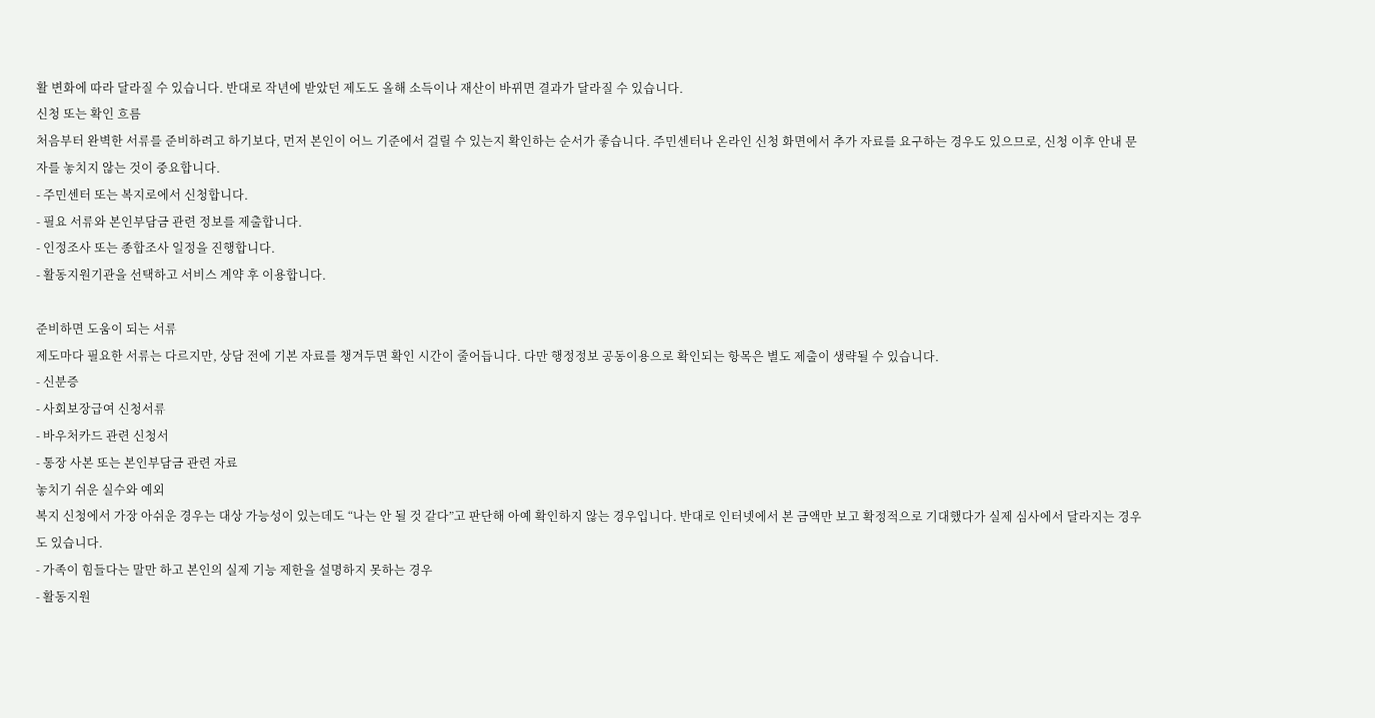활 변화에 따라 달라질 수 있습니다. 반대로 작년에 받았던 제도도 올해 소득이나 재산이 바뀌면 결과가 달라질 수 있습니다.
신청 또는 확인 흐름
처음부터 완벽한 서류를 준비하려고 하기보다, 먼저 본인이 어느 기준에서 걸릴 수 있는지 확인하는 순서가 좋습니다. 주민센터나 온라인 신청 화면에서 추가 자료를 요구하는 경우도 있으므로, 신청 이후 안내 문자를 놓치지 않는 것이 중요합니다.
- 주민센터 또는 복지로에서 신청합니다.
- 필요 서류와 본인부담금 관련 정보를 제출합니다.
- 인정조사 또는 종합조사 일정을 진행합니다.
- 활동지원기관을 선택하고 서비스 계약 후 이용합니다.

준비하면 도움이 되는 서류
제도마다 필요한 서류는 다르지만, 상담 전에 기본 자료를 챙겨두면 확인 시간이 줄어듭니다. 다만 행정정보 공동이용으로 확인되는 항목은 별도 제출이 생략될 수 있습니다.
- 신분증
- 사회보장급여 신청서류
- 바우처카드 관련 신청서
- 통장 사본 또는 본인부담금 관련 자료
놓치기 쉬운 실수와 예외
복지 신청에서 가장 아쉬운 경우는 대상 가능성이 있는데도 “나는 안 될 것 같다”고 판단해 아예 확인하지 않는 경우입니다. 반대로 인터넷에서 본 금액만 보고 확정적으로 기대했다가 실제 심사에서 달라지는 경우도 있습니다.
- 가족이 힘들다는 말만 하고 본인의 실제 기능 제한을 설명하지 못하는 경우
- 활동지원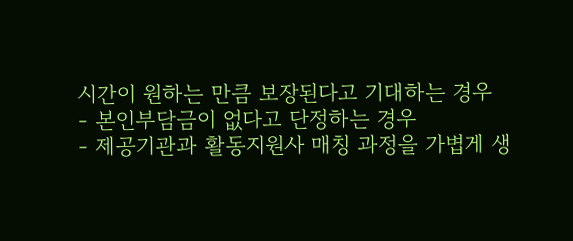시간이 원하는 만큼 보장된다고 기대하는 경우
- 본인부담금이 없다고 단정하는 경우
- 제공기관과 활동지원사 매칭 과정을 가볍게 생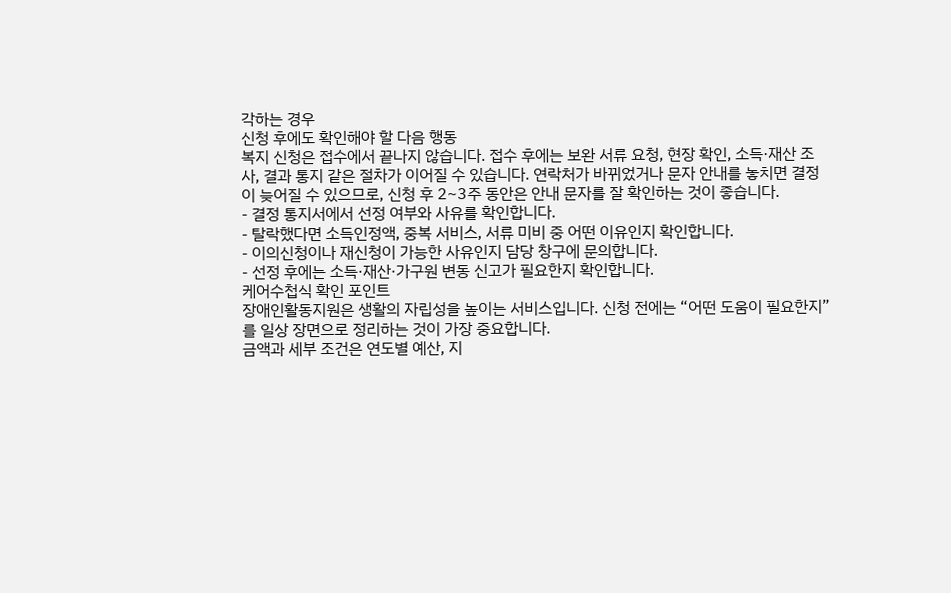각하는 경우
신청 후에도 확인해야 할 다음 행동
복지 신청은 접수에서 끝나지 않습니다. 접수 후에는 보완 서류 요청, 현장 확인, 소득·재산 조사, 결과 통지 같은 절차가 이어질 수 있습니다. 연락처가 바뀌었거나 문자 안내를 놓치면 결정이 늦어질 수 있으므로, 신청 후 2~3주 동안은 안내 문자를 잘 확인하는 것이 좋습니다.
- 결정 통지서에서 선정 여부와 사유를 확인합니다.
- 탈락했다면 소득인정액, 중복 서비스, 서류 미비 중 어떤 이유인지 확인합니다.
- 이의신청이나 재신청이 가능한 사유인지 담당 창구에 문의합니다.
- 선정 후에는 소득·재산·가구원 변동 신고가 필요한지 확인합니다.
케어수첩식 확인 포인트
장애인활동지원은 생활의 자립성을 높이는 서비스입니다. 신청 전에는 “어떤 도움이 필요한지”를 일상 장면으로 정리하는 것이 가장 중요합니다.
금액과 세부 조건은 연도별 예산, 지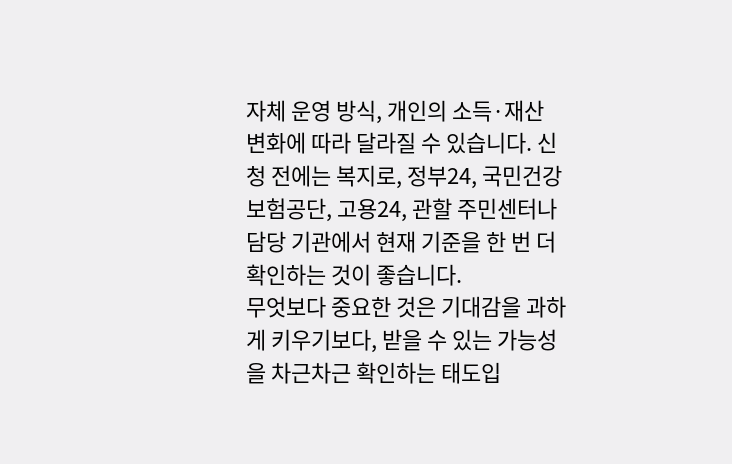자체 운영 방식, 개인의 소득·재산 변화에 따라 달라질 수 있습니다. 신청 전에는 복지로, 정부24, 국민건강보험공단, 고용24, 관할 주민센터나 담당 기관에서 현재 기준을 한 번 더 확인하는 것이 좋습니다.
무엇보다 중요한 것은 기대감을 과하게 키우기보다, 받을 수 있는 가능성을 차근차근 확인하는 태도입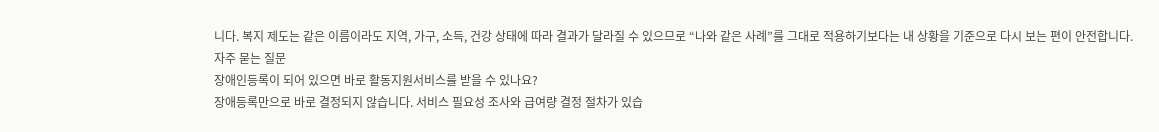니다. 복지 제도는 같은 이름이라도 지역, 가구, 소득, 건강 상태에 따라 결과가 달라질 수 있으므로 “나와 같은 사례”를 그대로 적용하기보다는 내 상황을 기준으로 다시 보는 편이 안전합니다.
자주 묻는 질문
장애인등록이 되어 있으면 바로 활동지원서비스를 받을 수 있나요?
장애등록만으로 바로 결정되지 않습니다. 서비스 필요성 조사와 급여량 결정 절차가 있습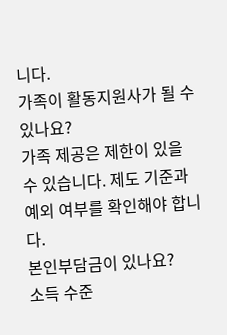니다.
가족이 활동지원사가 될 수 있나요?
가족 제공은 제한이 있을 수 있습니다. 제도 기준과 예외 여부를 확인해야 합니다.
본인부담금이 있나요?
소득 수준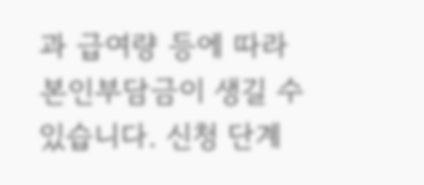과 급여량 등에 따라 본인부담금이 생길 수 있습니다. 신청 단계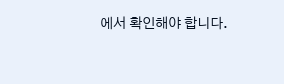에서 확인해야 합니다.